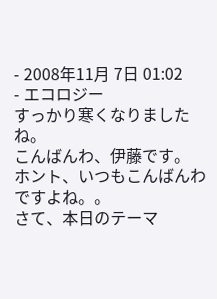- 2008年11月 7日 01:02
- エコロジー
すっかり寒くなりましたね。
こんばんわ、伊藤です。
ホント、いつもこんばんわですよね。。
さて、本日のテーマ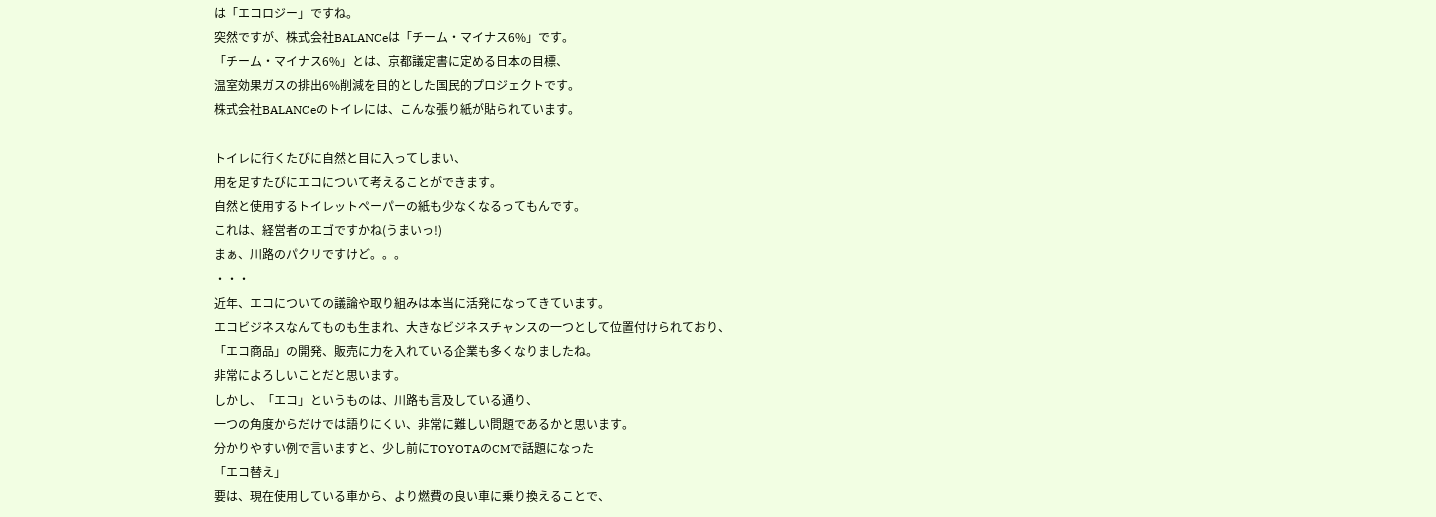は「エコロジー」ですね。
突然ですが、株式会社BALANCeは「チーム・マイナス6%」です。
「チーム・マイナス6%」とは、京都議定書に定める日本の目標、
温室効果ガスの排出6%削減を目的とした国民的プロジェクトです。
株式会社BALANCeのトイレには、こんな張り紙が貼られています。

トイレに行くたびに自然と目に入ってしまい、
用を足すたびにエコについて考えることができます。
自然と使用するトイレットペーパーの紙も少なくなるってもんです。
これは、経営者のエゴですかね(うまいっ!)
まぁ、川路のパクリですけど。。。
・・・
近年、エコについての議論や取り組みは本当に活発になってきています。
エコビジネスなんてものも生まれ、大きなビジネスチャンスの一つとして位置付けられており、
「エコ商品」の開発、販売に力を入れている企業も多くなりましたね。
非常によろしいことだと思います。
しかし、「エコ」というものは、川路も言及している通り、
一つの角度からだけでは語りにくい、非常に難しい問題であるかと思います。
分かりやすい例で言いますと、少し前にTOYOTAのCMで話題になった
「エコ替え」
要は、現在使用している車から、より燃費の良い車に乗り換えることで、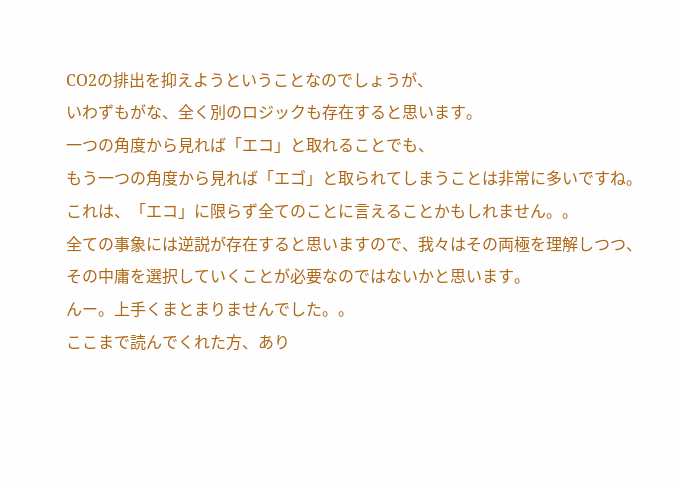CO2の排出を抑えようということなのでしょうが、
いわずもがな、全く別のロジックも存在すると思います。
一つの角度から見れば「エコ」と取れることでも、
もう一つの角度から見れば「エゴ」と取られてしまうことは非常に多いですね。
これは、「エコ」に限らず全てのことに言えることかもしれません。。
全ての事象には逆説が存在すると思いますので、我々はその両極を理解しつつ、
その中庸を選択していくことが必要なのではないかと思います。
んー。上手くまとまりませんでした。。
ここまで読んでくれた方、あり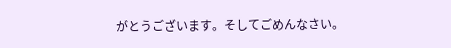がとうございます。そしてごめんなさい。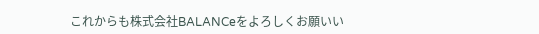これからも株式会社BALANCeをよろしくお願いい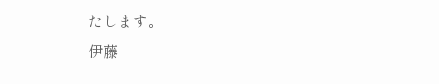たします。
伊藤